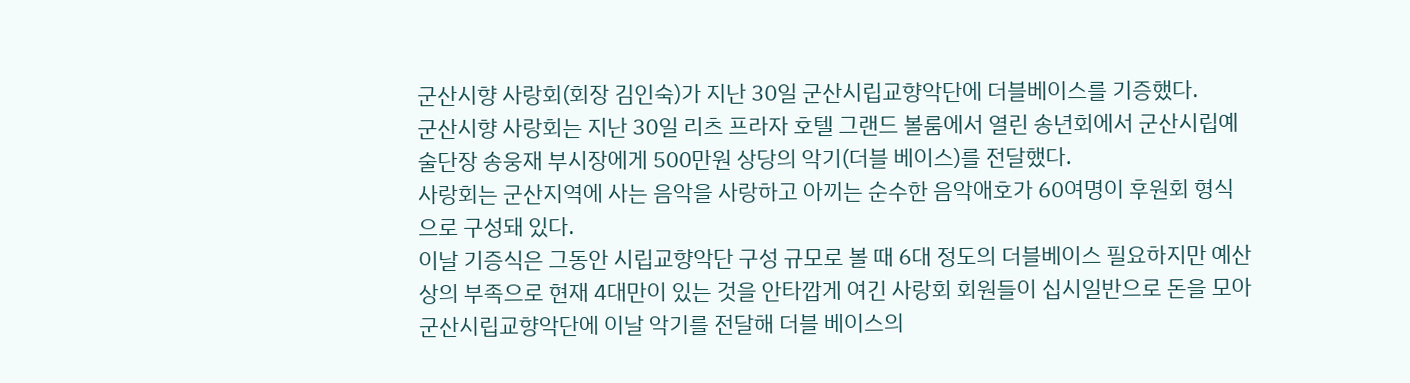군산시향 사랑회(회장 김인숙)가 지난 30일 군산시립교향악단에 더블베이스를 기증했다.
군산시향 사랑회는 지난 30일 리츠 프라자 호텔 그랜드 볼룸에서 열린 송년회에서 군산시립예술단장 송웅재 부시장에게 500만원 상당의 악기(더블 베이스)를 전달했다.
사랑회는 군산지역에 사는 음악을 사랑하고 아끼는 순수한 음악애호가 60여명이 후원회 형식으로 구성돼 있다.
이날 기증식은 그동안 시립교향악단 구성 규모로 볼 때 6대 정도의 더블베이스 필요하지만 예산상의 부족으로 현재 4대만이 있는 것을 안타깝게 여긴 사랑회 회원들이 십시일반으로 돈을 모아 군산시립교향악단에 이날 악기를 전달해 더블 베이스의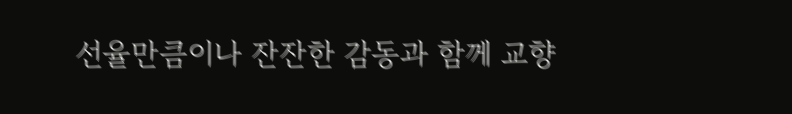선율만큼이나 잔잔한 감동과 함께 교향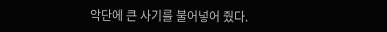악단에 큰 사기를 불어넣어 줬다.